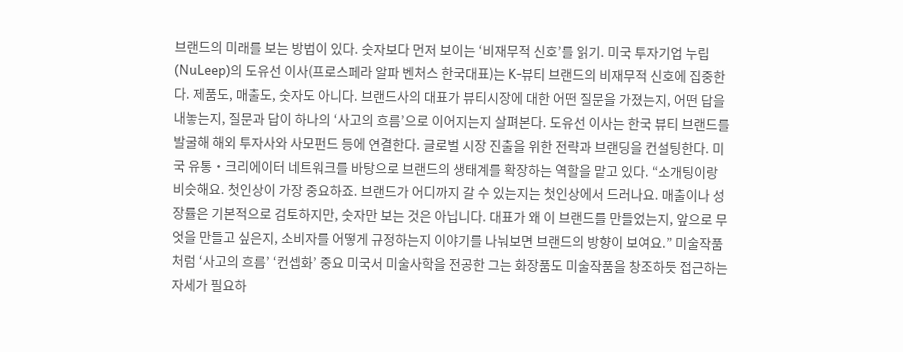브랜드의 미래를 보는 방법이 있다. 숫자보다 먼저 보이는 ‘비재무적 신호’를 읽기. 미국 투자기업 누립(NuLeep)의 도유선 이사(프로스페라 알파 벤처스 한국대표)는 K-뷰티 브랜드의 비재무적 신호에 집중한다. 제품도, 매출도, 숫자도 아니다. 브랜드사의 대표가 뷰티시장에 대한 어떤 질문을 가졌는지, 어떤 답을 내놓는지, 질문과 답이 하나의 ‘사고의 흐름’으로 이어지는지 살펴본다. 도유선 이사는 한국 뷰티 브랜드를 발굴해 해외 투자사와 사모펀드 등에 연결한다. 글로벌 시장 진출을 위한 전략과 브랜딩을 컨설팅한다. 미국 유통‧크리에이터 네트워크를 바탕으로 브랜드의 생태계를 확장하는 역할을 맡고 있다. “소개팅이랑 비슷해요. 첫인상이 가장 중요하죠. 브랜드가 어디까지 갈 수 있는지는 첫인상에서 드러나요. 매출이나 성장률은 기본적으로 검토하지만, 숫자만 보는 것은 아닙니다. 대표가 왜 이 브랜드를 만들었는지, 앞으로 무엇을 만들고 싶은지, 소비자를 어떻게 규정하는지 이야기를 나눠보면 브랜드의 방향이 보여요.” 미술작품처럼 ‘사고의 흐름’ ‘컨셉화’ 중요 미국서 미술사학을 전공한 그는 화장품도 미술작품을 창조하듯 접근하는 자세가 필요하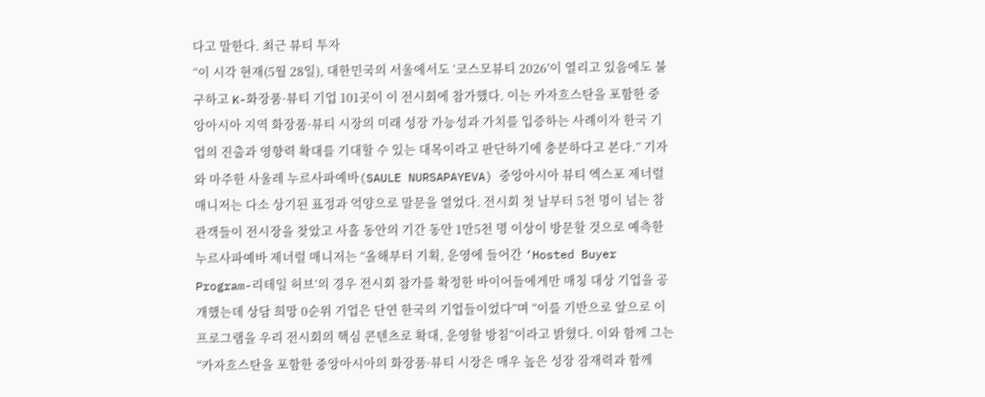다고 말한다. 최근 뷰티 투자
“이 시각 현재(5월 28일), 대한민국의 서울에서도 ‘코스모뷰티 2026’이 열리고 있음에도 불구하고 K-화장품·뷰티 기업 101곳이 이 전시회에 참가했다. 이는 카자흐스탄을 포함한 중앙아시아 지역 화장품·뷰티 시장의 미래 성장 가능성과 가치를 입증하는 사례이자 한국 기업의 진출과 영향력 확대를 기대할 수 있는 대목이라고 판단하기에 충분하다고 본다.” 기자와 마주한 사울레 누르사파예바(SAULE NURSAPAYEVA) 중앙아시아 뷰티 엑스포 제너럴 매니저는 다소 상기된 표정과 억양으로 말문을 열었다. 전시회 첫 날부터 5천 명이 넘는 참관객들이 전시장을 찾았고 사흘 동안의 기간 동안 1만5천 명 이상이 방문할 것으로 예측한 누르사파예바 제너럴 매니저는 “올해부터 기획, 운영에 들어간 ‘Hosted Buyer Program-리테일 허브’의 경우 전시회 참가를 확정한 바이어들에게만 매칭 대상 기업을 공개했는데 상담 희망 0순위 기업은 단연 한국의 기업들이었다”며 “이를 기반으로 앞으로 이 프로그램을 우리 전시회의 핵심 콘텐츠로 확대, 운영할 방침”이라고 밝혔다. 이와 함께 그는 “카자흐스탄을 포함한 중앙아시아의 화장품·뷰티 시장은 매우 높은 성장 잠재력과 함께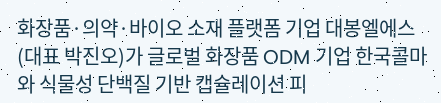화장품·의약·바이오 소재 플랫폼 기업 대봉엘에스(대표 박진오)가 글로벌 화장품 ODM 기업 한국콜마와 식물성 단백질 기반 캡슐레이션 피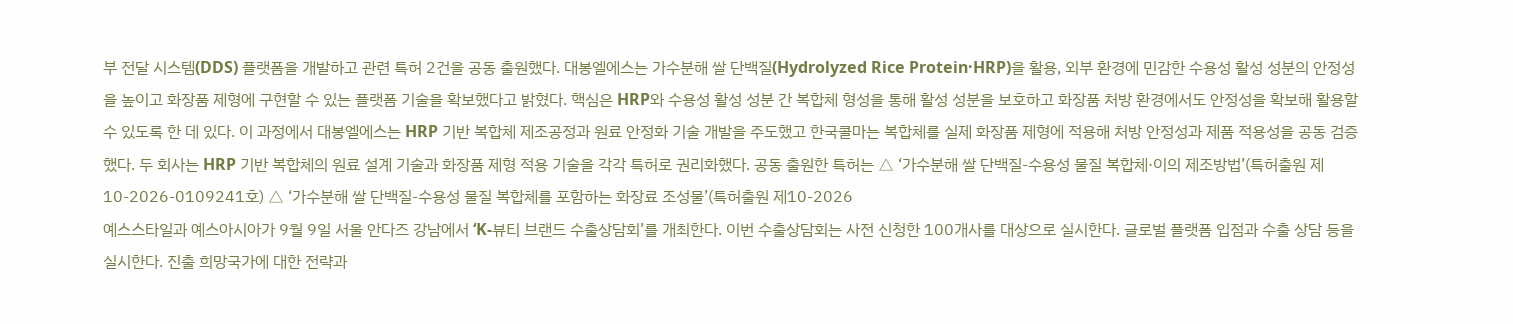부 전달 시스템(DDS) 플랫폼을 개발하고 관련 특허 2건을 공동 출원했다. 대봉엘에스는 가수분해 쌀 단백질(Hydrolyzed Rice Protein·HRP)을 활용, 외부 환경에 민감한 수용성 활성 성분의 안정성을 높이고 화장품 제형에 구현할 수 있는 플랫폼 기술을 확보했다고 밝혔다. 핵심은 HRP와 수용성 활성 성분 간 복합체 형성을 통해 활성 성분을 보호하고 화장품 처방 환경에서도 안정성을 확보해 활용할 수 있도록 한 데 있다. 이 과정에서 대봉엘에스는 HRP 기반 복합체 제조공정과 원료 안정화 기술 개발을 주도했고 한국콜마는 복합체를 실제 화장품 제형에 적용해 처방 안정성과 제품 적용성을 공동 검증했다. 두 회사는 HRP 기반 복합체의 원료 설계 기술과 화장품 제형 적용 기술을 각각 특허로 권리화했다. 공동 출원한 특허는 △ ‘가수분해 쌀 단백질-수용성 물질 복합체·이의 제조방법’(특허출원 제10-2026-0109241호) △ ‘가수분해 쌀 단백질-수용성 물질 복합체를 포함하는 화장료 조성물’(특허출원 제10-2026
예스스타일과 예스아시아가 9월 9일 서울 안다즈 강남에서 ‘K-뷰티 브랜드 수출상담회’를 개최한다. 이번 수출상담회는 사전 신청한 100개사를 대상으로 실시한다. 글로벌 플랫폼 입점과 수출 상담 등을 실시한다. 진출 희망국가에 대한 전략과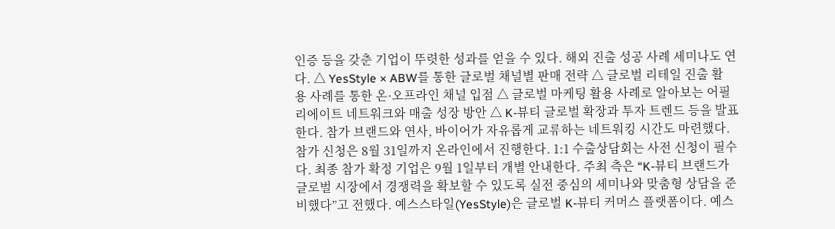인증 등을 갖춘 기업이 뚜렷한 성과를 얻을 수 있다. 해외 진출 성공 사례 세미나도 연다. △ YesStyle × ABW를 통한 글로벌 채널별 판매 전략 △ 글로벌 리테일 진출 활용 사례를 통한 온·오프라인 채널 입점 △ 글로벌 마케팅 활용 사례로 알아보는 어필리에이트 네트워크와 매출 성장 방안 △ K-뷰티 글로벌 확장과 투자 트렌드 등을 발표한다. 참가 브랜드와 연사, 바이어가 자유롭게 교류하는 네트워킹 시간도 마련했다. 참가 신청은 8월 31일까지 온라인에서 진행한다. 1:1 수출상담회는 사전 신청이 필수다. 최종 참가 확정 기업은 9월 1일부터 개별 안내한다. 주최 측은 “K-뷰티 브랜드가 글로벌 시장에서 경쟁력을 확보할 수 있도록 실전 중심의 세미나와 맞춤형 상담을 준비했다”고 전했다. 예스스타일(YesStyle)은 글로벌 K-뷰티 커머스 플랫폼이다. 예스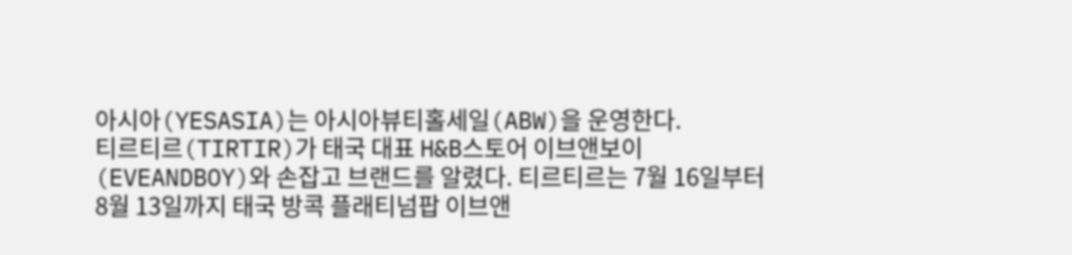아시아(YESASIA)는 아시아뷰티홀세일(ABW)을 운영한다.
티르티르(TIRTIR)가 태국 대표 H&B스토어 이브앤보이(EVEANDBOY)와 손잡고 브랜드를 알렸다. 티르티르는 7월 16일부터 8월 13일까지 태국 방콕 플래티넘팝 이브앤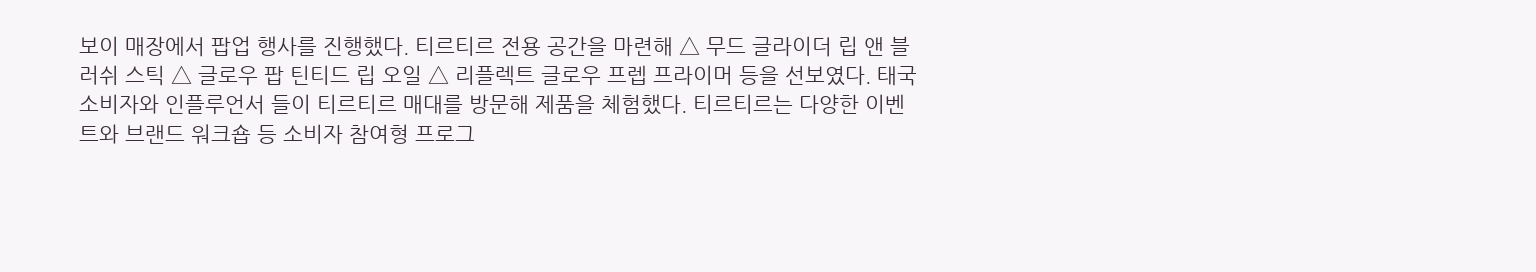보이 매장에서 팝업 행사를 진행했다. 티르티르 전용 공간을 마련해 △ 무드 글라이더 립 앤 블러쉬 스틱 △ 글로우 팝 틴티드 립 오일 △ 리플렉트 글로우 프렙 프라이머 등을 선보였다. 태국 소비자와 인플루언서 들이 티르티르 매대를 방문해 제품을 체험했다. 티르티르는 다양한 이벤트와 브랜드 워크숍 등 소비자 참여형 프로그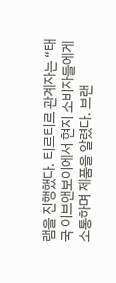램을 진행했다. 티르티르 관계자는 “태국 이브앤보이에서 현지 소비자들에게 소통하며 제품을 알렸다. 브랜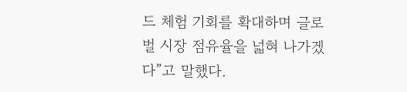드 체험 기회를 확대하며 글로벌 시장 점유율을 넓혀 나가겠다”고 말했다.